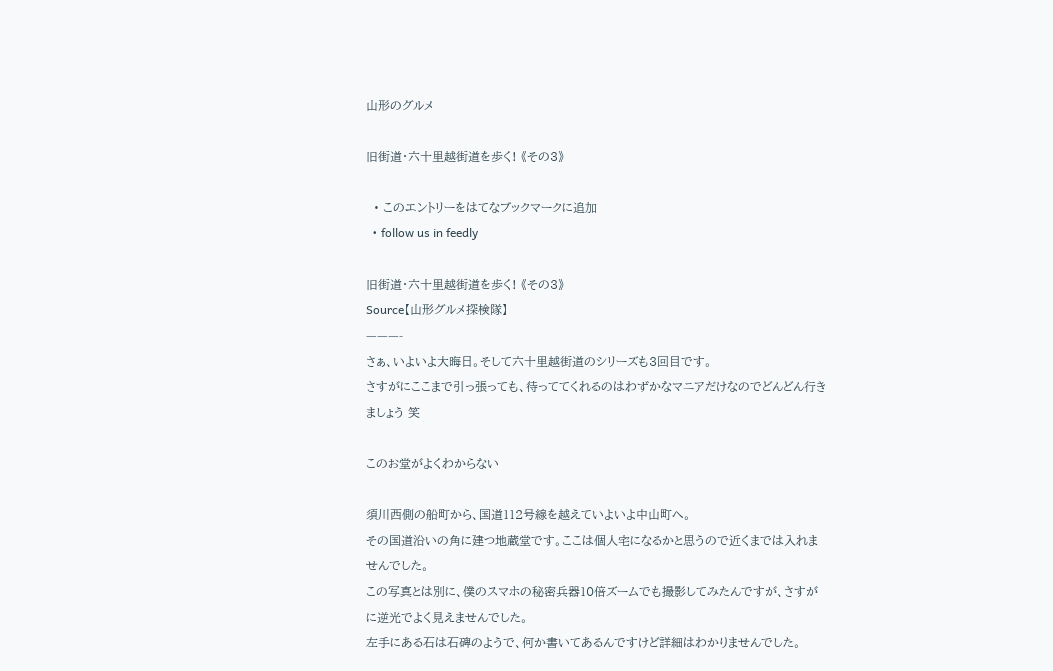山形のグルメ

旧街道・六十里越街道を歩く! 《その3》

  • このエントリーをはてなブックマークに追加
  • follow us in feedly

旧街道・六十里越街道を歩く! 《その3》
Source【山形グルメ探検隊】
———-
さぁ、いよいよ大晦日。そして六十里越街道のシリーズも3回目です。
さすがにここまで引っ張っても、待っててくれるのはわずかなマニアだけなのでどんどん行きましょう 笑

このお堂がよくわからない

須川西側の船町から、国道112号線を越えていよいよ中山町へ。
その国道沿いの角に建つ地蔵堂です。ここは個人宅になるかと思うので近くまでは入れませんでした。
この写真とは別に、僕のスマホの秘密兵器10倍ズームでも撮影してみたんですが、さすがに逆光でよく見えませんでした。
左手にある石は石碑のようで、何か書いてあるんですけど詳細はわかりませんでした。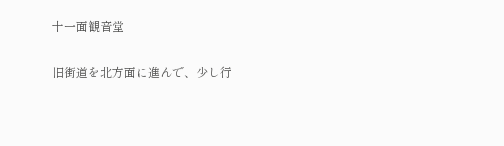十一面観音堂

旧街道を北方面に進んで、少し行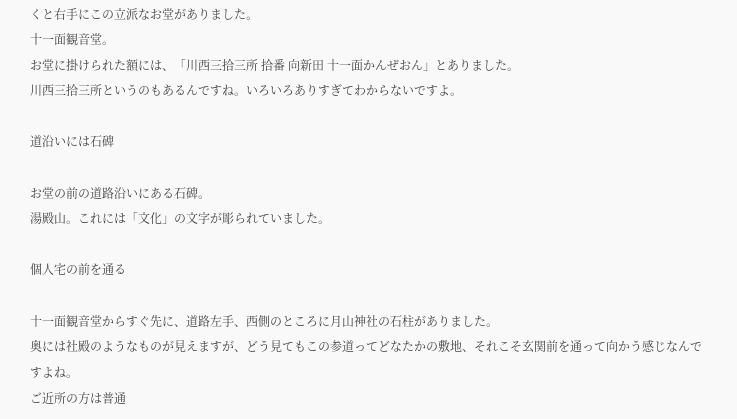くと右手にこの立派なお堂がありました。
十一面観音堂。
お堂に掛けられた額には、「川西三拾三所 拾番 向新田 十一面かんぜおん」とありました。
川西三拾三所というのもあるんですね。いろいろありすぎてわからないですよ。

道沿いには石碑

お堂の前の道路沿いにある石碑。
湯殿山。これには「文化」の文字が彫られていました。

個人宅の前を通る

十一面観音堂からすぐ先に、道路左手、西側のところに月山神社の石柱がありました。
奥には社殿のようなものが見えますが、どう見てもこの参道ってどなたかの敷地、それこそ玄関前を通って向かう感じなんですよね。
ご近所の方は普通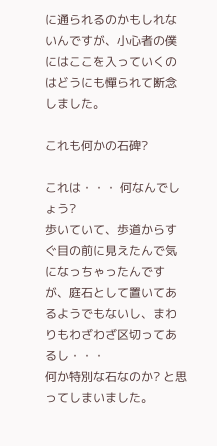に通られるのかもしれないんですが、小心者の僕にはここを入っていくのはどうにも憚られて断念しました。

これも何かの石碑?

これは・・・ 何なんでしょう?
歩いていて、歩道からすぐ目の前に見えたんで気になっちゃったんですが、庭石として置いてあるようでもないし、まわりもわざわざ区切ってあるし・・・
何か特別な石なのか? と思ってしまいました。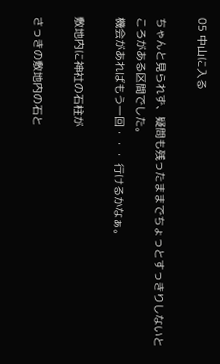05 中山に入る

ちゃんと見られず、疑問も残ったままでちょっとすっきりしないところがある区間でした。
機会があればもう一回・・・ 行けるかなぁ。

敷地内に神社の石柱が

さっきの敷地内の石と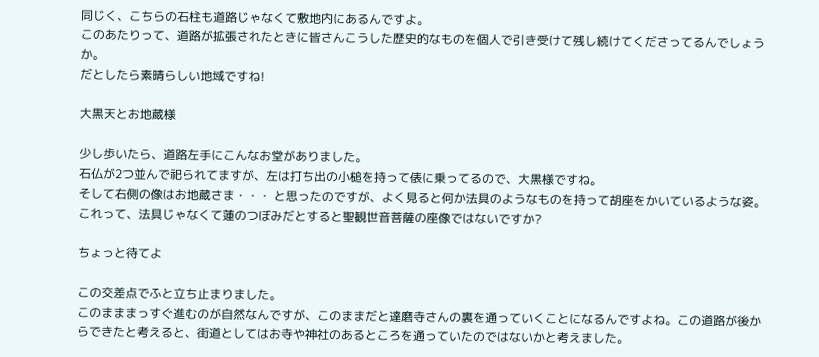同じく、こちらの石柱も道路じゃなくて敷地内にあるんですよ。
このあたりって、道路が拡張されたときに皆さんこうした歴史的なものを個人で引き受けて残し続けてくださってるんでしょうか。
だとしたら素晴らしい地域ですね!

大黒天とお地蔵様

少し歩いたら、道路左手にこんなお堂がありました。
石仏が2つ並んで祀られてますが、左は打ち出の小槌を持って俵に乗ってるので、大黒様ですね。
そして右側の像はお地蔵さま・・・ と思ったのですが、よく見ると何か法具のようなものを持って胡座をかいているような姿。
これって、法具じゃなくて蓮のつぼみだとすると聖観世音菩薩の座像ではないですか?

ちょっと待てよ

この交差点でふと立ち止まりました。
このまままっすぐ進むのが自然なんですが、このままだと達磨寺さんの裏を通っていくことになるんですよね。この道路が後からできたと考えると、街道としてはお寺や神社のあるところを通っていたのではないかと考えました。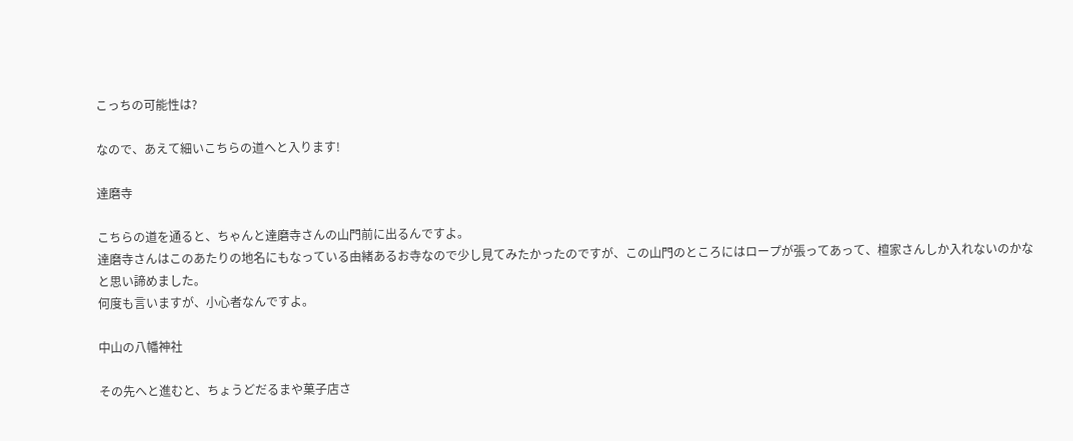こっちの可能性は?

なので、あえて細いこちらの道へと入ります!

達磨寺

こちらの道を通ると、ちゃんと達磨寺さんの山門前に出るんですよ。
達磨寺さんはこのあたりの地名にもなっている由緒あるお寺なので少し見てみたかったのですが、この山門のところにはロープが張ってあって、檀家さんしか入れないのかなと思い諦めました。
何度も言いますが、小心者なんですよ。

中山の八幡神社

その先へと進むと、ちょうどだるまや菓子店さ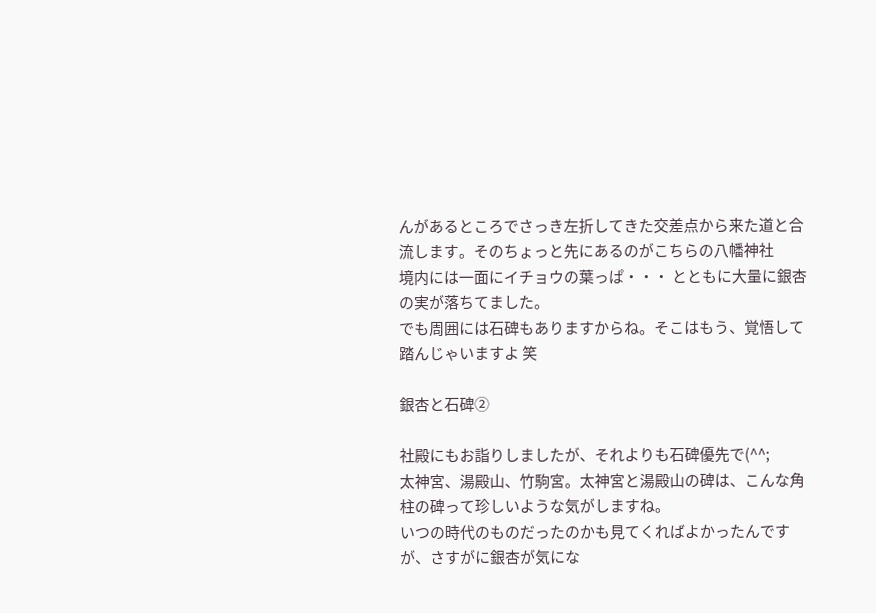んがあるところでさっき左折してきた交差点から来た道と合流します。そのちょっと先にあるのがこちらの八幡神社
境内には一面にイチョウの葉っぱ・・・ とともに大量に銀杏の実が落ちてました。
でも周囲には石碑もありますからね。そこはもう、覚悟して踏んじゃいますよ 笑

銀杏と石碑②

社殿にもお詣りしましたが、それよりも石碑優先で(^^;
太神宮、湯殿山、竹駒宮。太神宮と湯殿山の碑は、こんな角柱の碑って珍しいような気がしますね。
いつの時代のものだったのかも見てくればよかったんですが、さすがに銀杏が気にな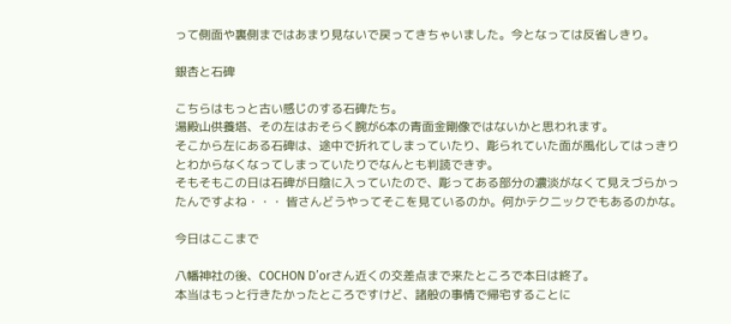って側面や裏側まではあまり見ないで戻ってきちゃいました。今となっては反省しきり。

銀杏と石碑

こちらはもっと古い感じのする石碑たち。
湯殿山供養塔、その左はおそらく腕が6本の青面金剛像ではないかと思われます。
そこから左にある石碑は、途中で折れてしまっていたり、彫られていた面が風化してはっきりとわからなくなってしまっていたりでなんとも判読できず。
そもそもこの日は石碑が日陰に入っていたので、彫ってある部分の濃淡がなくて見えづらかったんですよね・・・ 皆さんどうやってそこを見ているのか。何かテクニックでもあるのかな。

今日はここまで

八幡神社の後、COCHON D’orさん近くの交差点まで来たところで本日は終了。
本当はもっと行きたかったところですけど、諸般の事情で帰宅することに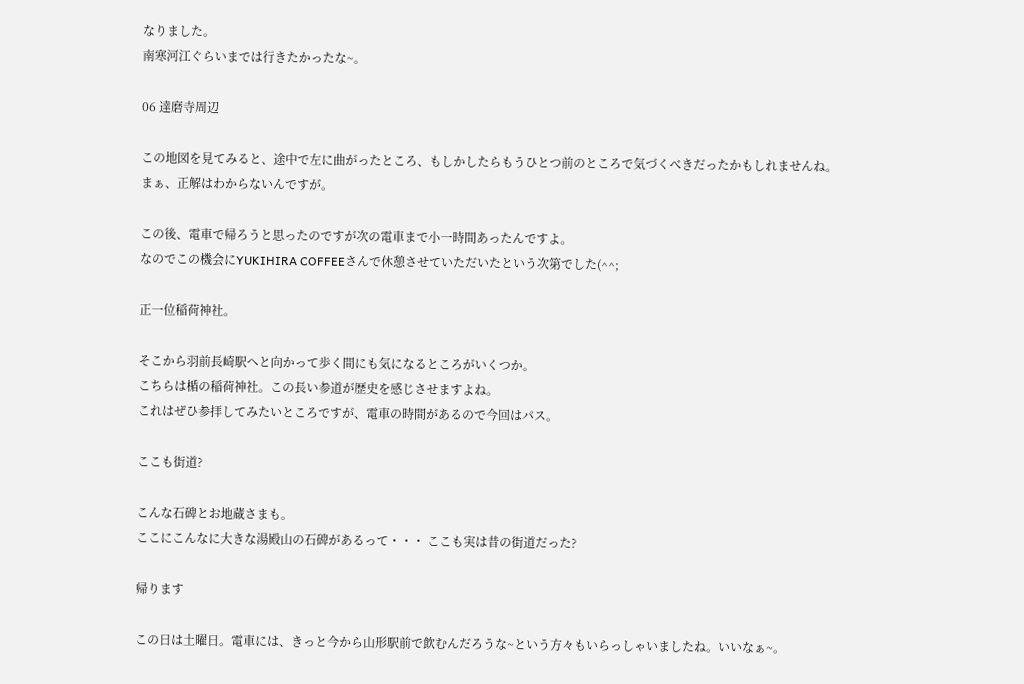なりました。
南寒河江ぐらいまでは行きたかったな~。

06 達磨寺周辺

この地図を見てみると、途中で左に曲がったところ、もしかしたらもうひとつ前のところで気づくべきだったかもしれませんね。
まぁ、正解はわからないんですが。

この後、電車で帰ろうと思ったのですが次の電車まで小一時間あったんですよ。
なのでこの機会にYUKIHIRA COFFEEさんで休憩させていただいたという次第でした(^^;

正一位稲荷神社。

そこから羽前長崎駅へと向かって歩く間にも気になるところがいくつか。
こちらは楯の稲荷神社。この長い参道が歴史を感じさせますよね。
これはぜひ参拝してみたいところですが、電車の時間があるので今回はパス。

ここも街道?

こんな石碑とお地蔵さまも。
ここにこんなに大きな湯殿山の石碑があるって・・・ ここも実は昔の街道だった?

帰ります

この日は土曜日。電車には、きっと今から山形駅前で飲むんだろうな~という方々もいらっしゃいましたね。いいなぁ~。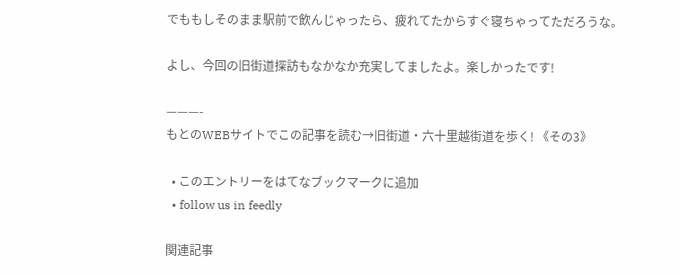でももしそのまま駅前で飲んじゃったら、疲れてたからすぐ寝ちゃってただろうな。

よし、今回の旧街道探訪もなかなか充実してましたよ。楽しかったです!

———-
もとのWEBサイトでこの記事を読む→旧街道・六十里越街道を歩く! 《その3》

  • このエントリーをはてなブックマークに追加
  • follow us in feedly

関連記事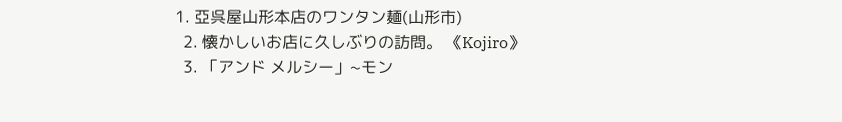1. 亞呉屋山形本店のワンタン麺(山形市)
  2. 懐かしいお店に久しぶりの訪問。 《Kojiro》
  3. 「アンド メルシー」~モン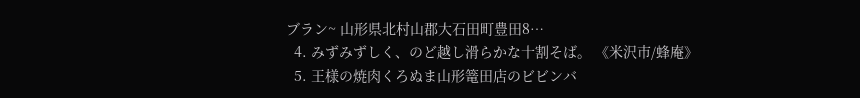ブラン~ 山形県北村山郡大石田町豊田8…
  4. みずみずしく、のど越し滑らかな十割そば。 《米沢市/蜂庵》
  5. 王様の焼肉くろぬま山形篭田店のビビンバ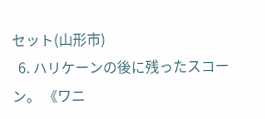セット(山形市)
  6. ハリケーンの後に残ったスコーン。 《ワニ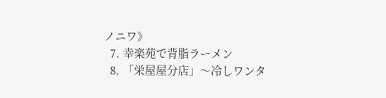ノニワ》
  7. 幸楽苑で背脂ラーメン
  8. 「栄屋屋分店」〜冷しワンタ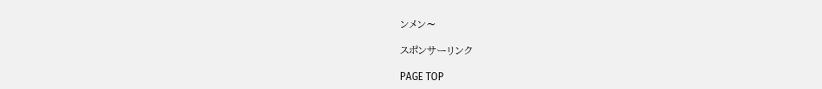ンメン〜

スポンサーリンク

PAGE TOP